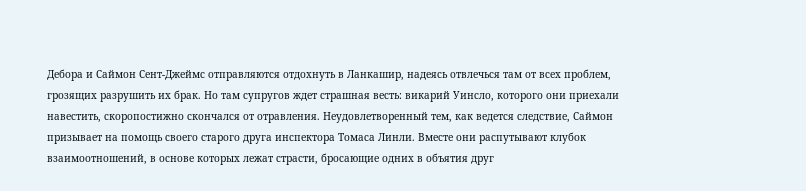Дебора и Саймон Сент-Джеймс отправляются отдохнуть в Ланкашир, надеясь отвлечься там от всех проблем, грозящих разрушить их брак. Но там супругов ждет страшная весть: викарий Уинсло, которого они приехали навестить, скоропостижно скончался от отравления. Неудовлетворенный тем, как ведется следствие, Саймон призывает на помощь своего старого друга инспектора Томаса Линли. Вместе они распутывают клубок взаимоотношений, в основе которых лежат страсти, бросающие одних в объятия друг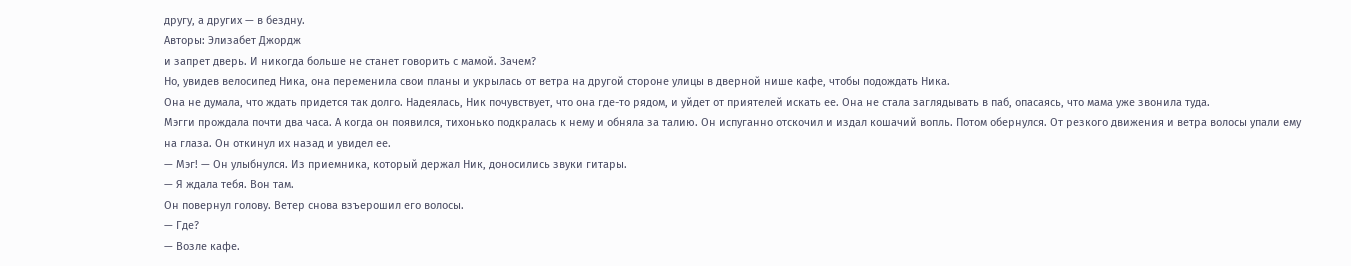другу, а других — в бездну.
Авторы: Элизабет Джордж
и запрет дверь. И никогда больше не станет говорить с мамой. Зачем?
Но, увидев велосипед Ника, она переменила свои планы и укрылась от ветра на другой стороне улицы в дверной нише кафе, чтобы подождать Ника.
Она не думала, что ждать придется так долго. Надеялась, Ник почувствует, что она где-то рядом, и уйдет от приятелей искать ее. Она не стала заглядывать в паб, опасаясь, что мама уже звонила туда.
Мэгги прождала почти два часа. А когда он появился, тихонько подкралась к нему и обняла за талию. Он испуганно отскочил и издал кошачий вопль. Потом обернулся. От резкого движения и ветра волосы упали ему на глаза. Он откинул их назад и увидел ее.
— Мэг! — Он улыбнулся. Из приемника, который держал Ник, доносились звуки гитары.
— Я ждала тебя. Вон там.
Он повернул голову. Ветер снова взъерошил его волосы.
— Где?
— Возле кафе.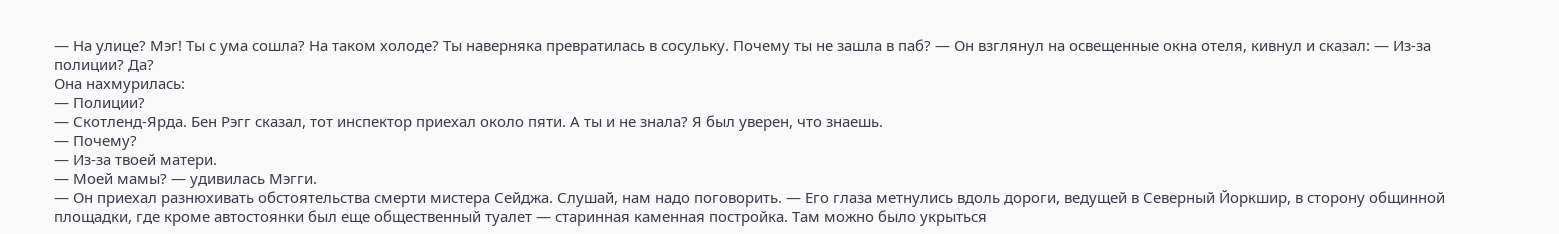— На улице? Мэг! Ты с ума сошла? На таком холоде? Ты наверняка превратилась в сосульку. Почему ты не зашла в паб? — Он взглянул на освещенные окна отеля, кивнул и сказал: — Из-за полиции? Да?
Она нахмурилась:
— Полиции?
— Скотленд-Ярда. Бен Рэгг сказал, тот инспектор приехал около пяти. А ты и не знала? Я был уверен, что знаешь.
— Почему?
— Из-за твоей матери.
— Моей мамы? — удивилась Мэгги.
— Он приехал разнюхивать обстоятельства смерти мистера Сейджа. Слушай, нам надо поговорить. — Его глаза метнулись вдоль дороги, ведущей в Северный Йоркшир, в сторону общинной площадки, где кроме автостоянки был еще общественный туалет — старинная каменная постройка. Там можно было укрыться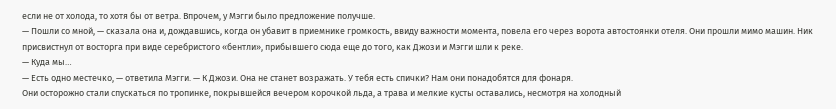если не от холода, то хотя бы от ветра. Впрочем, у Мэгги было предложение получше.
— Пошли со мной, — сказала она и, дождавшись, когда он убавит в приемнике громкость, ввиду важности момента, повела его через ворота автостоянки отеля. Они прошли мимо машин. Ник присвистнул от восторга при виде серебристого «бентли», прибывшего сюда еще до того, как Джози и Мэгги шли к реке.
— Куда мы…
— Есть одно местечко, — ответила Мэгги. — К Джози. Она не станет возражать. У тебя есть спички? Нам они понадобятся для фонаря.
Они осторожно стали спускаться по тропинке, покрывшейся вечером корочкой льда, а трава и мелкие кусты оставались, несмотря на холодный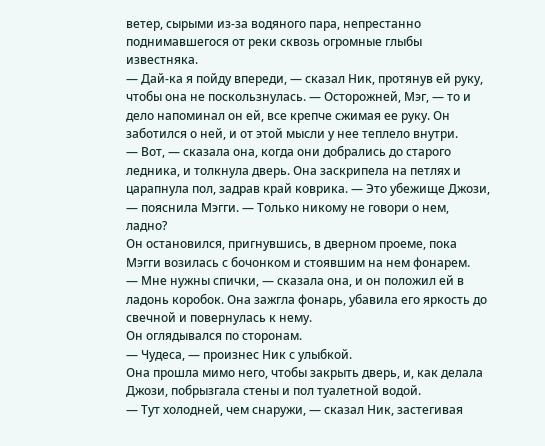ветер, сырыми из-за водяного пара, непрестанно поднимавшегося от реки сквозь огромные глыбы известняка.
— Дай-ка я пойду впереди, — сказал Ник, протянув ей руку, чтобы она не поскользнулась. — Осторожней, Мэг, — то и дело напоминал он ей, все крепче сжимая ее руку. Он заботился о ней, и от этой мысли у нее теплело внутри.
— Вот, — сказала она, когда они добрались до старого ледника, и толкнула дверь. Она заскрипела на петлях и царапнула пол, задрав край коврика. — Это убежище Джози, — пояснила Мэгги. — Только никому не говори о нем, ладно?
Он остановился, пригнувшись, в дверном проеме, пока Мэгги возилась с бочонком и стоявшим на нем фонарем.
— Мне нужны спички, — сказала она, и он положил ей в ладонь коробок. Она зажгла фонарь, убавила его яркость до свечной и повернулась к нему.
Он оглядывался по сторонам.
— Чудеса, — произнес Ник с улыбкой.
Она прошла мимо него, чтобы закрыть дверь, и, как делала Джози, побрызгала стены и пол туалетной водой.
— Тут холодней, чем снаружи, — сказал Ник, застегивая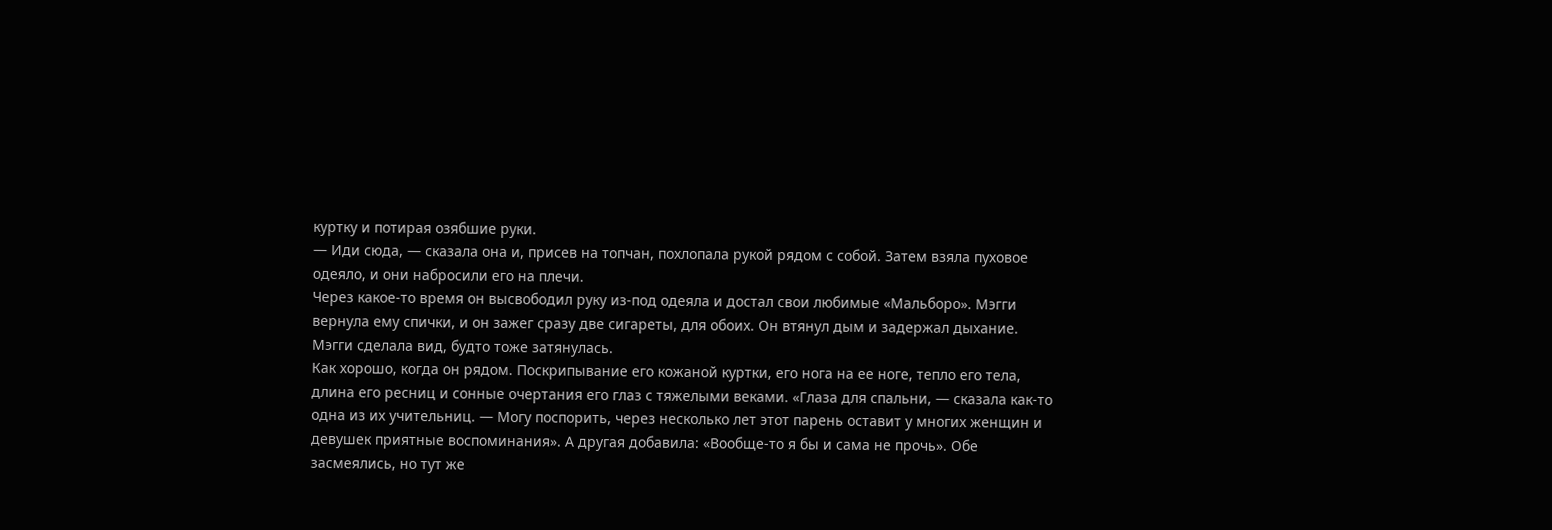куртку и потирая озябшие руки.
— Иди сюда, — сказала она и, присев на топчан, похлопала рукой рядом с собой. Затем взяла пуховое одеяло, и они набросили его на плечи.
Через какое-то время он высвободил руку из-под одеяла и достал свои любимые «Мальборо». Мэгги вернула ему спички, и он зажег сразу две сигареты, для обоих. Он втянул дым и задержал дыхание. Мэгги сделала вид, будто тоже затянулась.
Как хорошо, когда он рядом. Поскрипывание его кожаной куртки, его нога на ее ноге, тепло его тела, длина его ресниц и сонные очертания его глаз с тяжелыми веками. «Глаза для спальни, — сказала как-то одна из их учительниц. — Могу поспорить, через несколько лет этот парень оставит у многих женщин и девушек приятные воспоминания». А другая добавила: «Вообще-то я бы и сама не прочь». Обе засмеялись, но тут же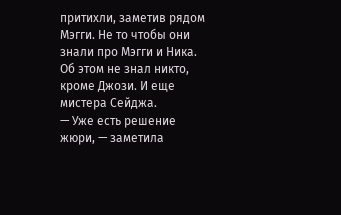притихли, заметив рядом Мэгги. Не то чтобы они знали про Мэгги и Ника. Об этом не знал никто, кроме Джози. И еще мистера Сейджа.
— Уже есть решение жюри, — заметила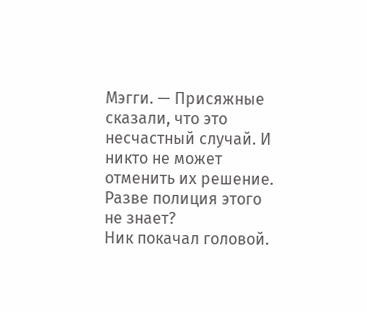Мэгги. — Присяжные сказали, что это несчастный случай. И никто не может отменить их решение. Разве полиция этого не знает?
Ник покачал головой.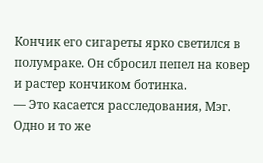Кончик его сигареты ярко светился в полумраке. Он сбросил пепел на ковер и растер кончиком ботинка.
— Это касается расследования, Мэг. Одно и то же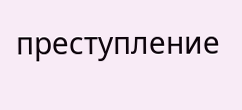преступление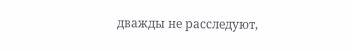дважды не расследуют,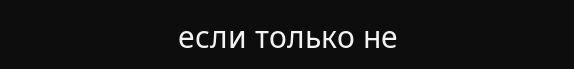если только не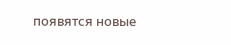появятся новые